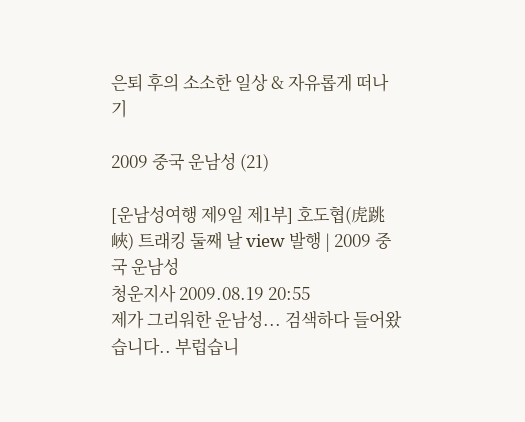은퇴 후의 소소한 일상 & 자유롭게 떠나기

2009 중국 운남성 (21)

[운남성여행 제9일 제1부] 호도협(虎跳峽) 트래킹 둘째 날 view 발행 | 2009 중국 운남성
청운지사 2009.08.19 20:55
제가 그리워한 운남성... 검색하다 들어왔습니다.. 부럽습니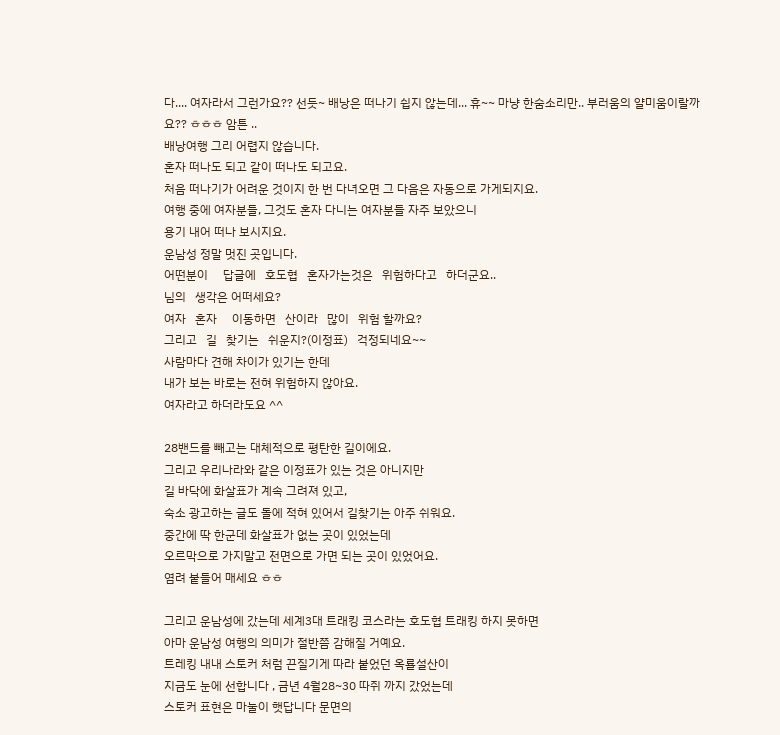다.... 여자라서 그런가요?? 선듯~ 배낭은 떠나기 쉽지 않는데... 휴~~ 마냥 한숨소리만.. 부러움의 얄미움이랄까요?? ㅎㅎㅎ 암튼 ..
배낭여행 그리 어렵지 않습니다.
혼자 떠나도 되고 같이 떠나도 되고요.
처음 떠나기가 어려운 것이지 한 번 다녀오면 그 다음은 자동으로 가게되지요.
여행 중에 여자분들, 그것도 혼자 다니는 여자분들 자주 보았으니
용기 내어 떠나 보시지요.
운남성 정말 멋진 곳입니다.
어떤분이     답글에   호도협   혼자가는것은   위험하다고   하더군요..
님의   생각은 어떠세요?
여자   혼자     이동하면   산이라   많이   위험 할까요?
그리고   길   찾기는   쉬운지?(이정표)   걱정되네요~~
사람마다 견해 차이가 있기는 한데
내가 보는 바로는 전혀 위험하지 않아요.
여자라고 하더라도요 ^^

28밴드를 빼고는 대체적으로 평탄한 길이에요.
그리고 우리나라와 같은 이정표가 있는 것은 아니지만
길 바닥에 화살표가 계속 그려져 있고,
숙소 광고하는 글도 돌에 적혀 있어서 길찾기는 아주 쉬워요.
중간에 딱 한군데 화살표가 없는 곳이 있었는데
오르막으로 가지말고 전면으로 가면 되는 곳이 있었어요.
염려 붙들어 매세요 ㅎㅎ

그리고 운남성에 갔는데 세계3대 트래킹 코스라는 호도협 트래킹 하지 못하면
아마 운남성 여행의 의미가 절반쯤 감해질 거예요.
트레킹 내내 스토커 처럼 끈질기게 따라 붙었던 옥룔설산이
지금도 눈에 선합니다 , 금년 4월28~30 따쥐 까지 갔었는데
스토커 표현은 마눌이 햇답니다 문면의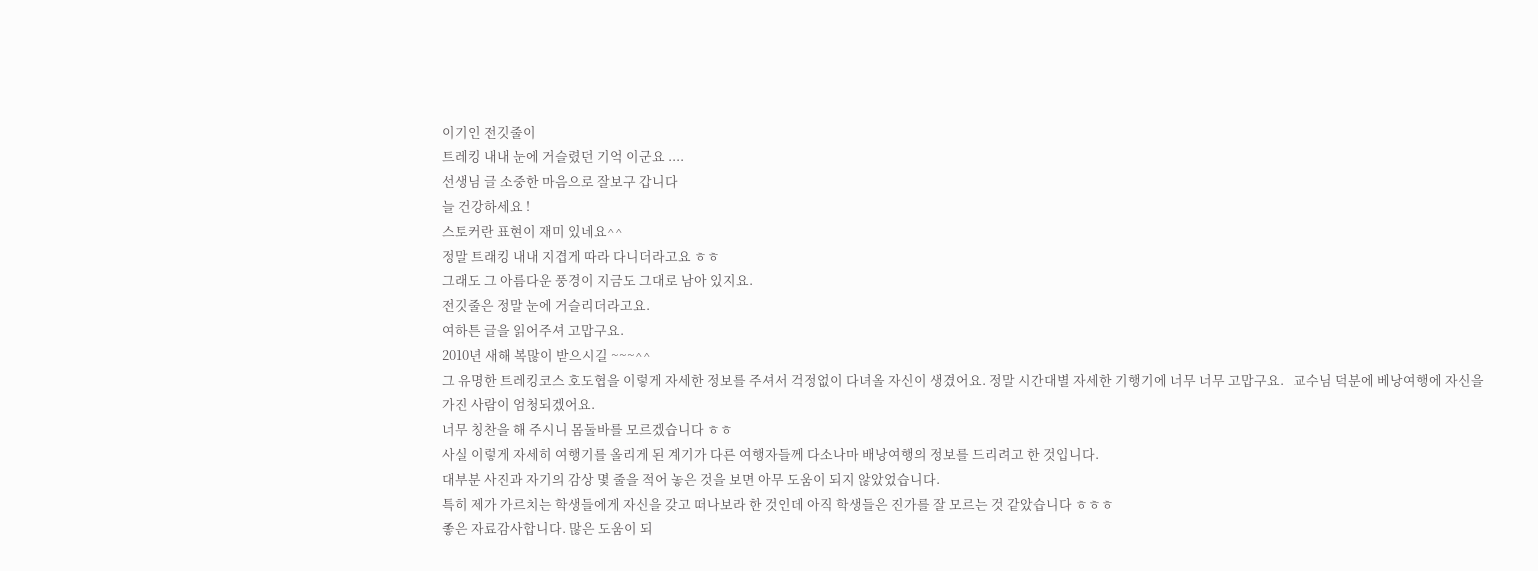이기인 전깃줄이
트레킹 내내 눈에 거슬렸던 기억 이군요 ....
선생님 글 소중한 마음으로 잘보구 갑니다
늘 건강하세요 !
스토커란 표현이 재미 있네요^^
정말 트래킹 내내 지겹게 따라 다니더라고요 ㅎㅎ
그래도 그 아름다운 풍경이 지금도 그대로 남아 있지요.
전깃줄은 정말 눈에 거슬리더라고요.
여하튼 글을 읽어주셔 고맙구요.
2010년 새해 복많이 받으시길 ~~~^^
그 유명한 트레킹코스 호도협을 이렇게 자세한 정보를 주셔서 걱정없이 다녀올 자신이 생겼어요. 정말 시간대별 자세한 기행기에 너무 너무 고맙구요.   교수님 덕분에 베낭여행에 자신을 가진 사람이 엄청되겠어요.
너무 칭찬을 해 주시니 몸둘바를 모르겠습니다 ㅎㅎ
사실 이렇게 자세히 여행기를 올리게 된 계기가 다른 여행자들께 다소나마 배낭여행의 정보를 드리려고 한 것입니다.
대부분 사진과 자기의 감상 몇 줄을 적어 놓은 것을 보면 아무 도움이 되지 않았었습니다.
특히 제가 가르치는 학생들에게 자신을 갖고 떠나보라 한 것인데 아직 학생들은 진가를 잘 모르는 것 같았습니다 ㅎㅎㅎ
좋은 자료감사합니다. 많은 도움이 되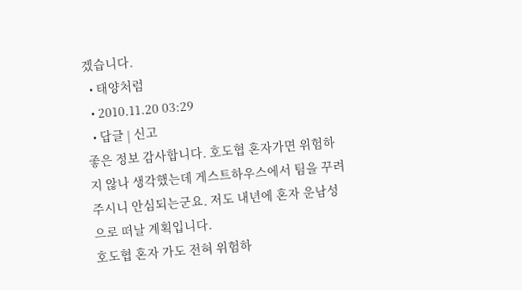겠습니다.
  • 태양처럼
  • 2010.11.20 03:29
  • 답글 | 신고
좋은 정보 감사합니다. 호도협 혼자가면 위험하지 않나 생각했는데 게스트하우스에서 팀을 꾸려주시니 안심되는군요. 저도 내년에 혼자 운남성으로 떠날 계획입니다.
호도협 혼자 가도 전혀 위험하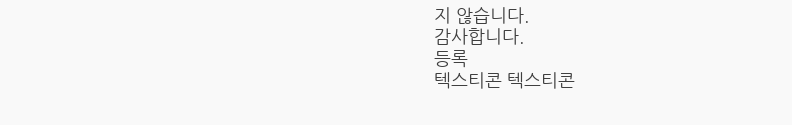지 않습니다.
감사합니다.
등록
텍스티콘 텍스티콘